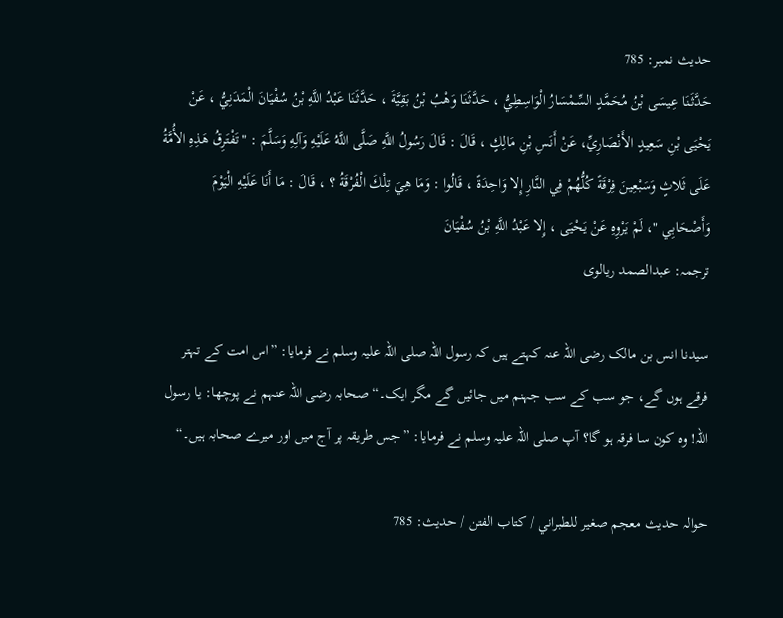حدیث نمبر: 785
حَدَّثَنَا عِيسَى بْنُ مُحَمَّدٍ السِّمْسَارُ الْوَاسِطِيُّ ، حَدَّثَنَا وَهْبُ بْنُ بَقِيَّةَ ، حَدَّثَنَا عَبْدُ اللَّهِ بْنُ سُفْيَانَ الْمَدَنِيُّ ، عَنْ يَحْيَى بْنِ سَعِيدٍ الأَنْصَارِيِّ، عَنْ أَنَسِ بْنِ مَالِكٍ ، قَالَ : قَالَ رَسُولُ اللَّهِ صَلَّى اللَّهُ عَلَيْهِ وَآلِهِ وَسَلَّمَ : "تَفْتَرِقُ هَذِهِ الأُمَّةُ عَلَى ثَلاثٍ وَسَبْعِينَ فِرْقَةً كُلُّهُمْ فِي النَّارِ إِلا وَاحِدَةً ، قَالُوا : وَمَا هِيَ تِلْكَ الْفُرْقَةُ ؟ ، قَالَ : مَا أَنَا عَلَيْهِ الْيَوْمَ وَأَصْحَابِي "، لَمْ يَرْوِهِ عَنْ يَحْيَى ، إِلا عَبْدُ اللَّهِ بْنُ سُفْيَانَ
ترجمہ: عبدالصمد ریالوی

سیدنا انس بن مالک رضی اللہ عنہ کہتے ہیں کہ رسول اللہ صلی اللہ علیہ وسلم نے فرمایا: ”اس امت کے تہتر فرقے ہوں گے، جو سب کے سب جہنم میں جائیں گے مگر ایک۔“ صحابہ رضی اللہ عنہم نے پوچھا: یا رسول اللہ! وہ کون سا فرقہ ہو گا؟ آپ صلی اللہ علیہ وسلم نے فرمایا: ”جس طریقہ پر آج میں اور میرے صحابہ ہیں۔“

حوالہ حدیث معجم صغير للطبراني / كتاب الفتن / حدیث: 785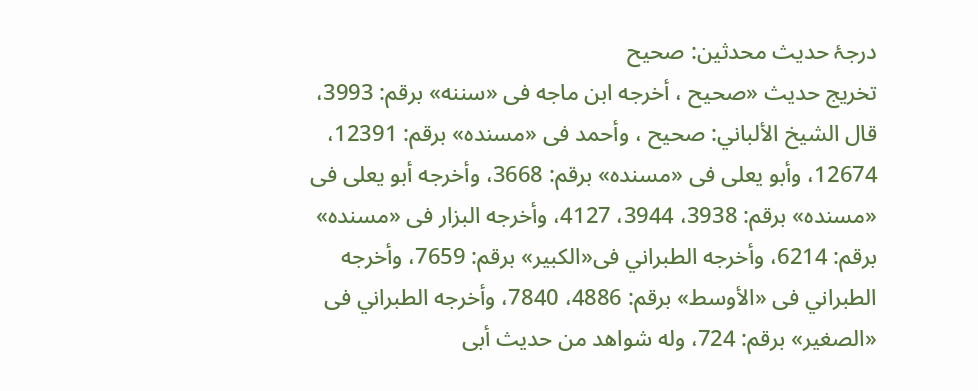درجۂ حدیث محدثین: صحيح
تخریج حدیث «صحيح ، أخرجه ابن ماجه فى «سننه» برقم: 3993، قال الشيخ الألباني: صحيح ، وأحمد فى «مسنده» برقم: 12391، 12674، وأبو يعلى فى «مسنده» برقم: 3668، وأخرجه أبو يعلى فى «مسنده» برقم: 3938، 3944، 4127، وأخرجه البزار فى «مسنده» برقم: 6214، وأخرجه الطبراني فى«الكبير» برقم: 7659، وأخرجه الطبراني فى «الأوسط» برقم: 4886، 7840، وأخرجه الطبراني فى «الصغير» برقم: 724، وله شواهد من حديث أبى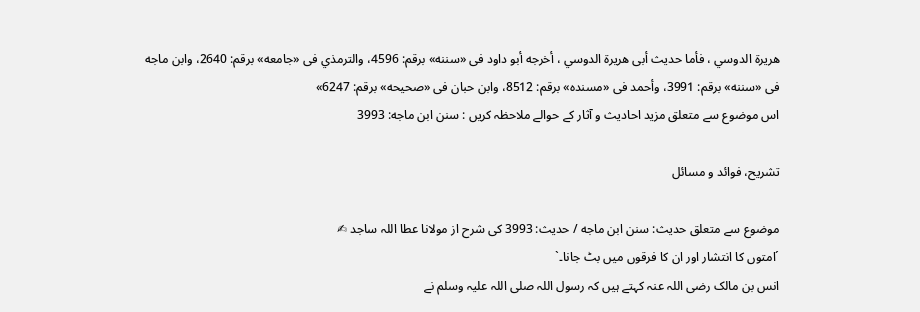هريرة الدوسي ، فأما حديث أبى هريرة الدوسي ، أخرجه أبو داود فى «سننه» برقم: 4596، والترمذي فى «جامعه» برقم: 2640، وابن ماجه فى «سننه» برقم: 3991، وأحمد فى «مسنده» برقم: 8512، وابن حبان فى «صحيحه» برقم: 6247»
اس موضوع سے متعلق مزید احادیث و آثار کے حوالے ملاحظہ کریں : سنن ابن ماجه: 3993

تشریح، فوائد و مسائل

موضوع سے متعلق حدیث: سنن ابن ماجه / حدیث: 3993 کی شرح از مولانا عطا اللہ ساجد ✍
´امتوں کا انتشار اور ان کا فرقوں میں بٹ جانا۔`
انس بن مالک رضی اللہ عنہ کہتے ہیں کہ رسول اللہ صلی اللہ علیہ وسلم نے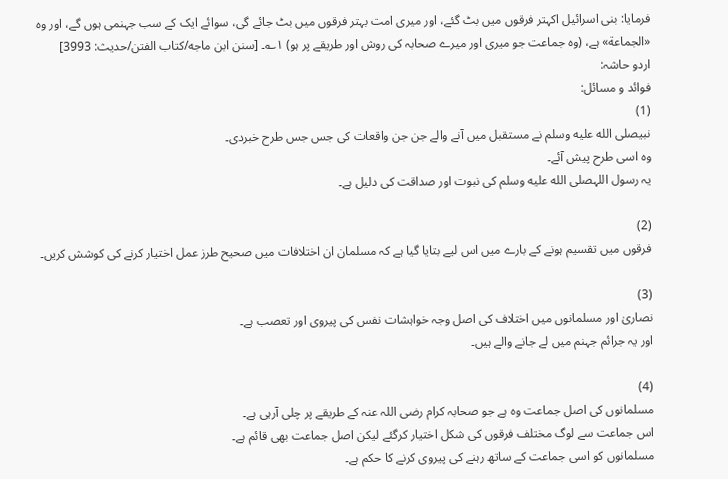فرمایا: بنی اسرائیل اکہتر فرقوں میں بٹ گئے، اور میری امت بہتر فرقوں میں بٹ جائے گی، سوائے ایک کے سب جہنمی ہوں گے، اور وہ «الجماعة» ہے، (وہ جماعت جو میری اور میرے صحابہ کی روش اور طریقے پر ہو) ۱؎۔ [سنن ابن ماجه/كتاب الفتن/حدیث: 3993]
اردو حاشہ:
فوائد و مسائل:
(1)
نبیصلى الله عليه وسلم نے مستقبل میں آنے والے جن جن واقعات کی جس جس طرح خبردی۔
وہ اسی طرح پیش آئے۔
یہ رسول اللہصلى الله عليه وسلم کی نبوت اور صداقت کی دلیل ہے۔

(2)
فرقوں میں تقسیم ہونے کے بارے میں اس لیے بتایا گیا ہے کہ مسلمان ان اختلافات میں صحیح طرز عمل اختیار کرنے کی کوشش کریں۔

(3)
نصاریٰ اور مسلمانوں میں اختلاف کی اصل وجہ خواہشات نفس کی پیروی اور تعصب ہے۔
اور یہ جرائم جہنم میں لے جانے والے ہیں۔

(4)
مسلمانوں کی اصل جماعت وہ ہے جو صحابہ کرام رضی اللہ عنہ کے طریقے پر چلی آرہی ہے۔
اس جماعت سے لوگ مختلف فرقوں کی شکل اختیار کرگئے لیکن اصل جماعت بھی قائم ہے۔
مسلمانوں کو اسی جماعت کے ساتھ رہنے کی پیروی کرنے کا حکم ہے۔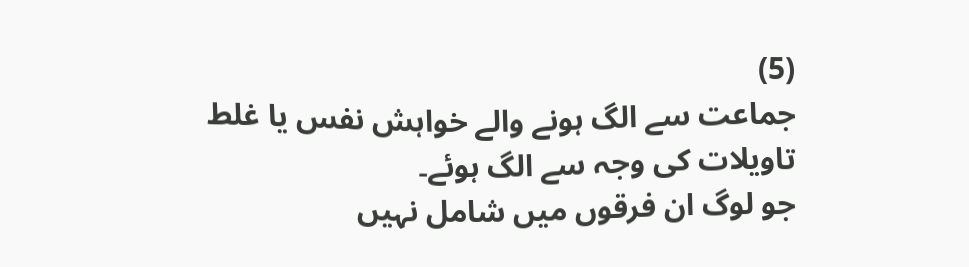(5)
جماعت سے الگ ہونے والے خواہش نفس یا غلط تاویلات کی وجہ سے الگ ہوئے۔
جو لوگ ان فرقوں میں شامل نہیں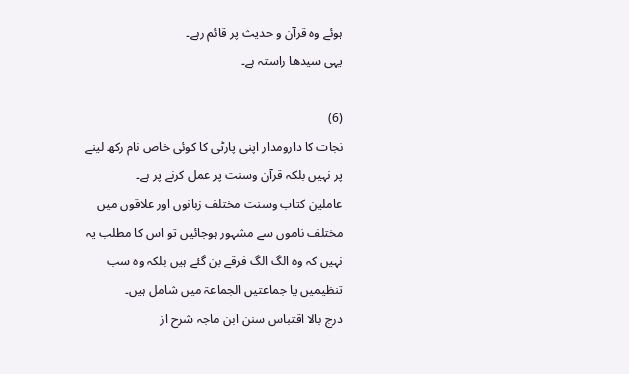ہوئے وہ قرآن و حدیث پر قائم رہے۔
یہی سیدھا راستہ ہے۔

(6)
نجات کا دارومدار اپنی پارٹی کا کوئی خاص نام رکھ لینے پر نہیں بلکہ قرآن وسنت پر عمل کرنے پر ہے۔
عاملین کتاب وسنت مختلف زبانوں اور علاقوں میں مختلف ناموں سے مشہور ہوجائیں تو اس کا مطلب یہ نہیں کہ وہ الگ الگ فرقے بن گئے ہیں بلکہ وہ سب تنظیمیں یا جماعتیں الجماعۃ میں شامل ہیں۔
درج بالا اقتباس سنن ابن ماجہ شرح از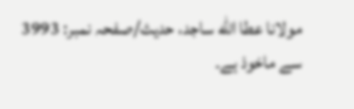مولانا عطا الله ساجد، حدیث/صفحہ نمبر: 3993 سے ماخوذ ہے۔